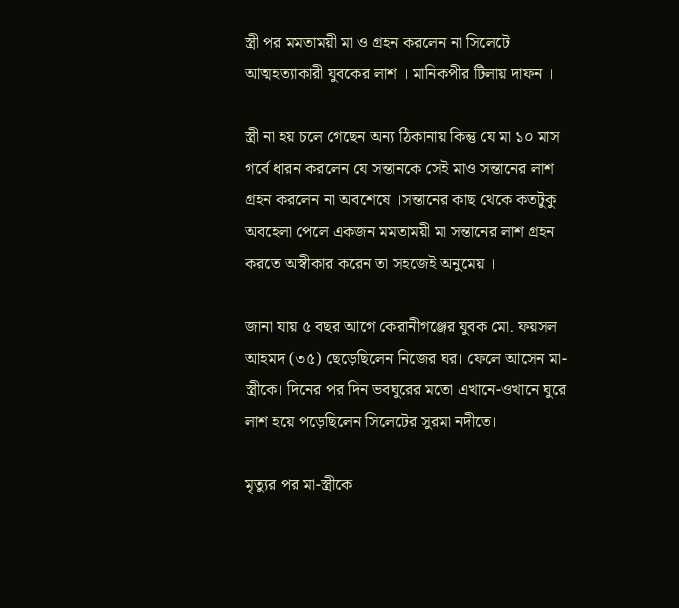স্ত্রী পর মমতাময়ী মা ও গ্রহন করলেন না সিলেটে আত্মহত্যাকারী যুবকের লাশ । মানিকপীর টিলায় দাফন ।

স্ত্রী না হয় চলে গেছেন অন্য ঠিকানায় কিন্তু যে মা ১০ মাস গর্বে ধারন করলেন যে সন্তানকে সেই মাও সন্তানের লাশ গ্রহন করলেন না অবশেষে ।সন্তানের কাছ থেকে কতটুকু অবহেলা পেলে একজন মমতাময়ী মা সন্তানের লাশ গ্রহন করতে অস্বীকার করেন তা সহজেই অনুমেয় ।

জানা যায় ৫ বছর আগে কেরানীগঞ্জের যুবক মো. ফয়সল আহমদ (৩৫) ছেড়েছিলেন নিজের ঘর। ফেলে আসেন মা-স্ত্রীকে। দিনের পর দিন ভবঘুরের মতো এখানে-ওখানে ঘুরে লাশ হয়ে পড়েছিলেন সিলেটের সুরমা নদীতে।

মৃত্যুর পর মা-স্ত্রীকে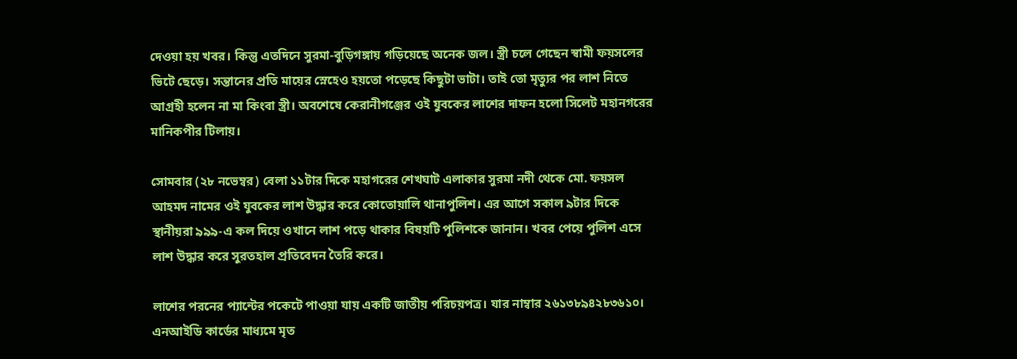দেওয়া হয় খবর। কিন্তু এতদিনে সুরমা-বুড়িগঙ্গায় গড়িয়েছে অনেক জল। স্ত্রী চলে গেছেন স্বামী ফয়সলের ভিটে ছেড়ে। সন্তানের প্রতি মায়ের স্নেহেও হয়তো পড়েছে কিছুটা ভাটা। তাই তো মৃত্যুর পর লাশ নিতে আগ্রহী হলেন না মা কিংবা স্ত্রী। অবশেষে কেরানীগঞ্জের ওই যুবকের লাশের দাফন হলো সিলেট মহানগরের মানিকপীর টিলায়।

সোমবার (২৮ নভেম্বর) বেলা ১১টার দিকে মহাগরের শেখঘাট এলাকার সুরমা নদী থেকে মো. ফয়সল আহমদ নামের ওই যুবকের লাশ উদ্ধার করে কোতোয়ালি থানাপুলিশ। এর আগে সকাল ৯টার দিকে স্থানীয়রা ৯৯৯-এ কল দিয়ে ওখানে লাশ পড়ে থাকার বিষয়টি পুলিশকে জানান। খবর পেয়ে পুলিশ এসে লাশ উদ্ধার করে সুরতহাল প্রতিবেদন তৈরি করে।

লাশের পরনের প্যান্টের পকেটে পাওয়া যায় একটি জাতীয় পরিচয়পত্র। যার নাম্বার ২৬১৩৮৯৪২৮৩৬১০। এনআইডি কার্ডের মাধ্যমে মৃত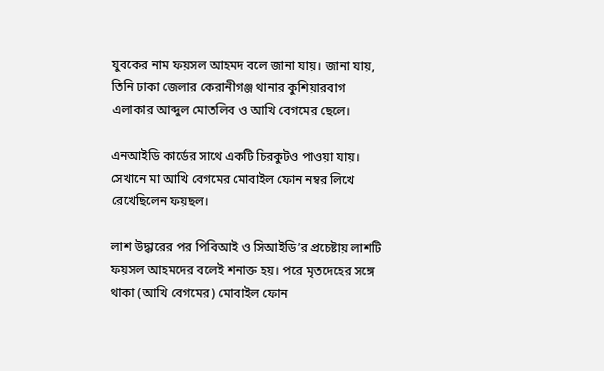যুবকের নাম ফয়সল আহমদ বলে জানা যায়। জানা যায়, তিনি ঢাকা জেলার কেরানীগঞ্জ থানার কুশিয়ারবাগ এলাকার আব্দুল মোতলিব ও আখি বেগমের ছেলে।

এনআইডি কার্ডের সাথে একটি চিরকুটও পাওয়া যায়। সেখানে মা আখি বেগমের মোবাইল ফোন নম্বর লিখে রেখেছিলেন ফয়ছল।

লাশ উদ্ধারের পর পিবিআই ও সিআইডি’র প্রচেষ্টায় লাশটি ফয়সল আহমদের বলেই শনাক্ত হয়। পরে মৃতদেহের সঙ্গে থাকা (আখি বেগমের) মোবাইল ফোন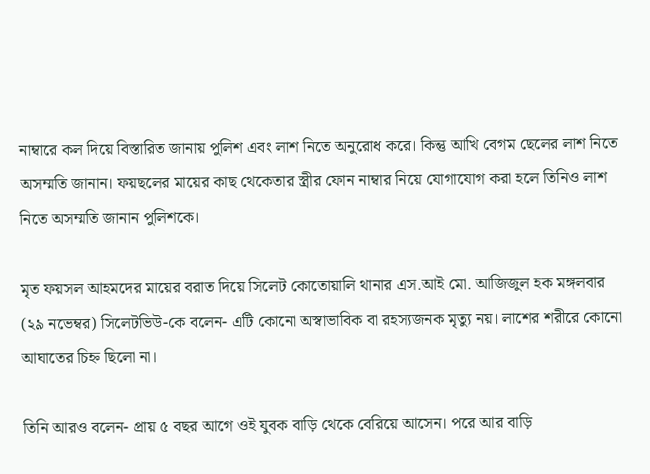নাম্বারে কল দিয়ে বিস্তারিত জানায় পুলিশ এবং লাশ নিতে অনুরোধ করে। কিন্তু আখি বেগম ছেলের লাশ নিতে অসম্মতি জানান। ফয়ছলের মায়ের কাছ থেকেতার স্ত্রীর ফোন নাম্বার নিয়ে যোগাযোগ করা হলে তিনিও লাশ নিতে অসম্মতি জানান পুলিশকে।

মৃত ফয়সল আহমদের মায়ের বরাত দিয়ে সিলেট কোতোয়ালি থানার এস.আই মো. আজিজুল হক মঙ্গলবার (২৯ নভেম্বর) সিলেটভিউ-কে বলেন- এটি কোনো অস্বাভাবিক বা রহস্যজনক মৃত্যু নয়। লাশের শরীরে কোনো আঘাতের চিহ্ন ছিলো না।

তিনি আরও বলেন- প্রায় ৫ বছর আগে ওই যুবক বাড়ি থেকে বেরিয়ে আসেন। পরে আর বাড়ি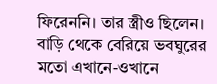ফিরেননি। তার স্ত্রীও ছিলেন। বাড়ি থেকে বেরিয়ে ভবঘুরের মতো এখানে-ওখানে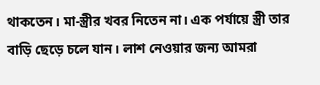থাকতেন। মা-স্ত্রীর খবর নিতেন না। এক পর্যায়ে স্ত্রী তার বাড়ি ছেড়ে চলে যান। লাশ নেওয়ার জন্য আমরা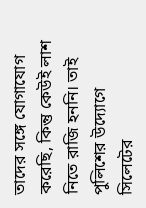তাদের সঙ্গে যোগাযোগ করেছি, কিন্তু কেউই লাশ নিতে রাজি হননি। তাই পুলিশের উদ্যোগে সিলেটের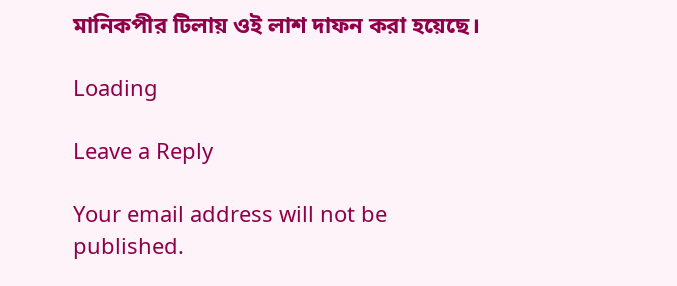মানিকপীর টিলায় ওই লাশ দাফন করা হয়েছে।

Loading

Leave a Reply

Your email address will not be published.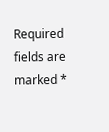Required fields are marked *